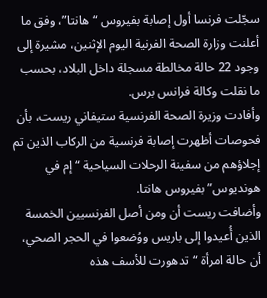سجّلت فرنسا أول إصابة بفيروس “هانتا”، وفق ما أعلنت وزارة الصحة الفرنية اليوم الإثنين، مشيرة إلى وجود 22 حالة مخالطة مسجلة داخل البلاد، بحسب ما نقلت وكالة فرانس برس.
وأفادت وزيرة الصحة الفرنسية ستيفاني ريست، بأن فحوصات أظهرت إصابة فرنسية من الركاب الذين تم إجلاؤهم من سفينة الرحلات السياحية “إم في هونديوس” بفيروس هانتا.
وأضافت ريست أن ومن أصل الفرنسيين الخمسة الذين أُعيدوا إلى باريس ووُضعوا في الحجر الصحي، أن حالة امرأة “تدهورت للأسف هذه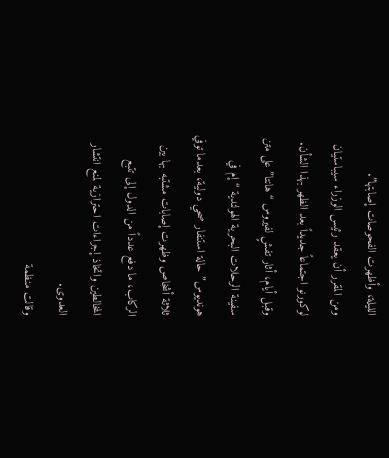الليلة، وأظهرت الفحوصات إصابتها”.
ومن المقرر أن يعقد رئيس الوزراء سيباستيان لوكورنو اجتماعاً جديداً بعد الظهر بهذا الشأن.
وقبل أيام، أثار تفشٍ لفيروس “هانتا” على متن سفينة الرحلات البحرية الهولندية “إم في هونديوس” حالة استنفار صحي دولية، بعدما توفي ثلاثة أشخاص وظهرت إصابات مشتبه بها بين الركاب، ما دفع عدداً من الدول إلى تتبع المخالطين واتخاذ إجراءات احترازية لمنع انتشار العدوى.
وقالت منظمة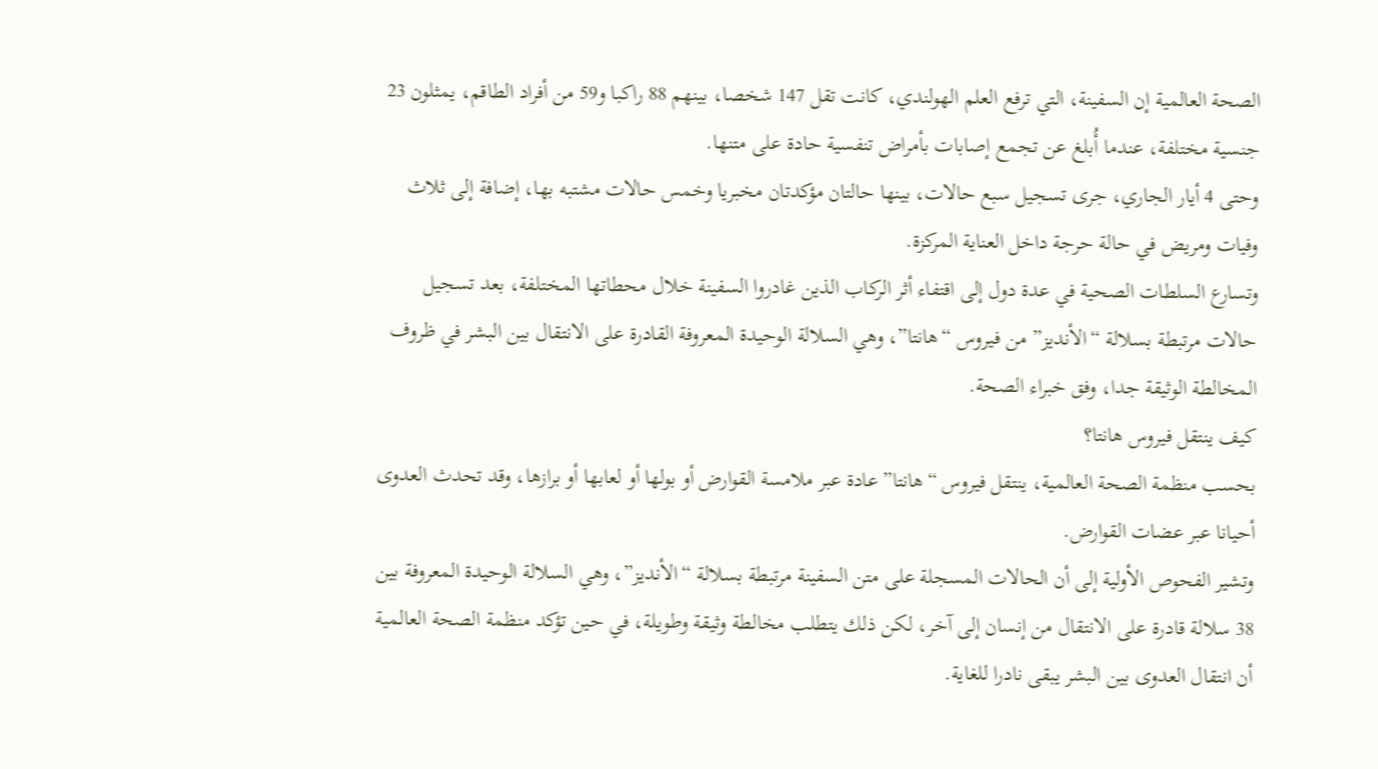الصحة العالمية إن السفينة، التي ترفع العلم الهولندي، كانت تقل 147 شخصا، بينهم 88 راكبا و59 من أفراد الطاقم، يمثلون 23 جنسية مختلفة، عندما أُبلغ عن تجمع إصابات بأمراض تنفسية حادة على متنها.
وحتى 4 أيار الجاري، جرى تسجيل سبع حالات، بينها حالتان مؤكدتان مخبريا وخمس حالات مشتبه بها، إضافة إلى ثلاث وفيات ومريض في حالة حرجة داخل العناية المركزة.
وتسارع السلطات الصحية في عدة دول إلى اقتفاء أثر الركاب الذين غادروا السفينة خلال محطاتها المختلفة، بعد تسجيل حالات مرتبطة بسلالة “الأنديز” من فيروس “هانتا”، وهي السلالة الوحيدة المعروفة القادرة على الانتقال بين البشر في ظروف المخالطة الوثيقة جدا، وفق خبراء الصحة.
كيف ينتقل فيروس هانتا؟
بحسب منظمة الصحة العالمية، ينتقل فيروس “هانتا” عادة عبر ملامسة القوارض أو بولها أو لعابها أو برازها، وقد تحدث العدوى أحيانا عبر عضات القوارض.
وتشير الفحوص الأولية إلى أن الحالات المسجلة على متن السفينة مرتبطة بسلالة “الأنديز”، وهي السلالة الوحيدة المعروفة بين 38 سلالة قادرة على الانتقال من إنسان إلى آخر، لكن ذلك يتطلب مخالطة وثيقة وطويلة، في حين تؤكد منظمة الصحة العالمية أن انتقال العدوى بين البشر يبقى نادرا للغاية.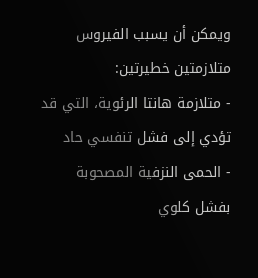ويمكن أن يسبب الفيروس متلازمتين خطيرتين:
- متلازمة هانتا الرئوية، التي قد تؤدي إلى فشل تنفسي حاد
- الحمى النزفية المصحوبة بفشل كلوي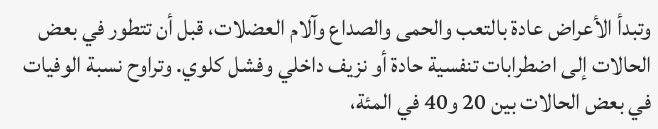وتبدأ الأعراض عادة بالتعب والحمى والصداع وآلام العضلات، قبل أن تتطور في بعض الحالات إلى اضطرابات تنفسية حادة أو نزيف داخلي وفشل كلوي. وتراوح نسبة الوفيات في بعض الحالات بين 20 و40 في المئة،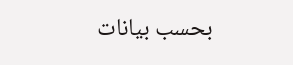بحسب بيانات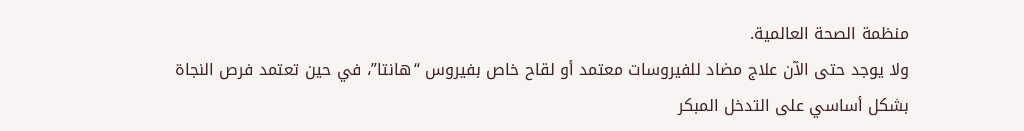منظمة الصحة العالمية.
ولا يوجد حتى الآن علاج مضاد للفيروسات معتمد أو لقاح خاص بفيروس “هانتا”، في حين تعتمد فرص النجاة بشكل أساسي على التدخل المبكر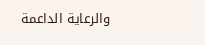والرعاية الداعمة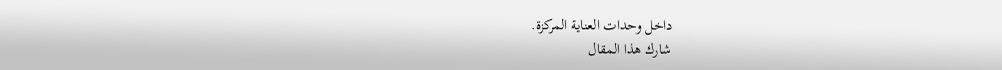داخل وحدات العناية المركزة.
شارك هذا المقال